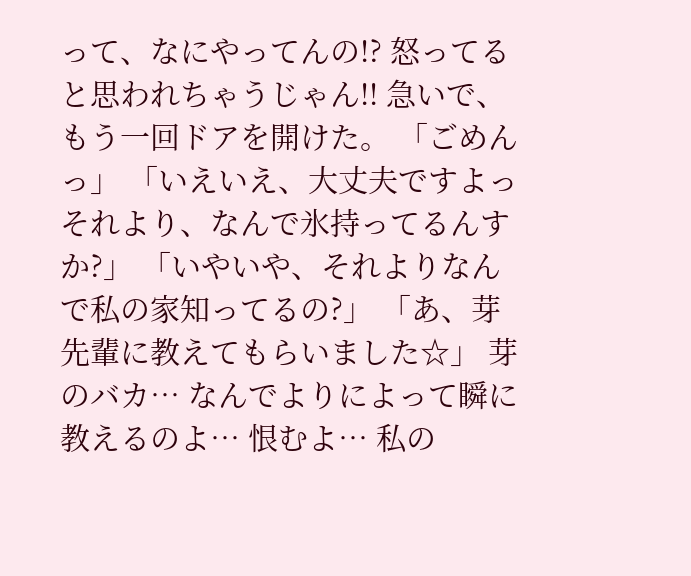って、なにやってんの!? 怒ってると思われちゃうじゃん!! 急いで、もう一回ドアを開けた。 「ごめんっ」 「いえいえ、大丈夫ですよっ それより、なんで氷持ってるんすか?」 「いやいや、それよりなんで私の家知ってるの?」 「あ、芽先輩に教えてもらいました☆」 芽のバカ… なんでよりによって瞬に教えるのよ… 恨むよ… 私の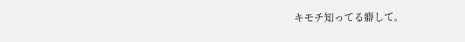キモチ知ってる癖して。